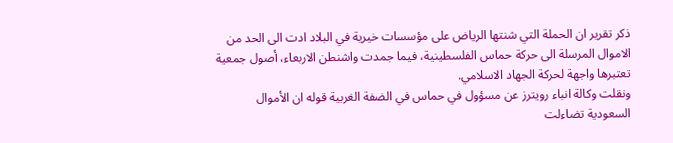ذكر تقرير ان الحملة التي شنتها الرياض على مؤسسات خيرية في البلاد ادت الى الحد من الاموال المرسلة الى حركة حماس الفلسطينية، فيما جمدت واشنطن الاربعاء، أصول جمعية تعتبرها واجهة لحركة الجهاد الاسلامي.
ونقلت وكالة انباء رويترز عن مسؤول في حماس في الضفة الغربية قوله ان الأموال السعودية تضاءلت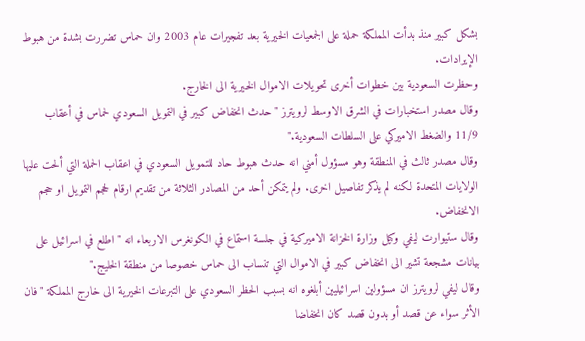بشكل كبير منذ بدأت المملكة حملة على الجمعيات الخيرية بعد تفجيرات عام 2003 وان حماس تضررت بشدة من هبوط الإيرادات.
وحظرت السعودية بين خطوات أخرى تحويلات الاموال الخيرية الى الخارج.
وقال مصدر استخبارات في الشرق الاوسط لرويترز "حدث انخفاض كبير في التمويل السعودي لحماس في أعقاب 11/9 والضغط الاميركي على السلطات السعودية."
وقال مصدر ثالث في المنطقة وهو مسؤول أمني انه حدث هبوط حاد للتمويل السعودي في اعقاب الحملة التي ألحت عليها الولايات المتحدة لكنه لم يذكر تفاصيل اخرى. ولم يتمكن أحد من المصادر الثلاثة من تقديم ارقام لحجم التمويل او حجم الانخفاض.
وقال ستيوارت ليفي وكيل وزارة الخزانة الاميركية في جلسة استماع في الكونغرس الاربعاء انه "اطلع في اسرائيل على بيانات مشجعة تشير الى انخفاض كبير في الاموال التي تنساب الى حماس خصوصا من منطقة الخليج."
وقال ليفي لرويترز ان مسؤولين اسرائيليين أبلغوه انه بسبب الحظر السعودي على التبرعات الخيرية الى خارج المملكة "فان الأثر سواء عن قصد أو بدون قصد كان انخفاضا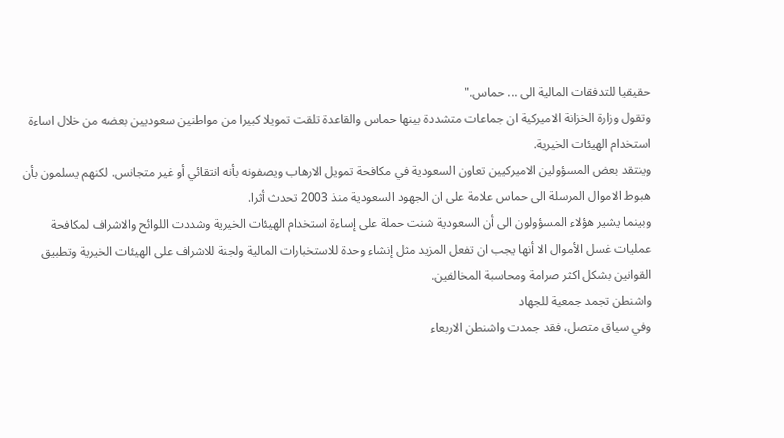حقيقيا للتدفقات المالية الى ... حماس."
وتقول وزارة الخزانة الاميركية ان جماعات متشددة بينها حماس والقاعدة تلقت تمويلا كبيرا من مواطنين سعوديين بعضه من خلال اساءة استخدام الهيئات الخيرية.
وينتقد بعض المسؤولين الاميركيين تعاون السعودية في مكافحة تمويل الارهاب ويصفونه بأنه انتقائي أو غير متجانس. لكنهم يسلمون بأن هبوط الاموال المرسلة الى حماس علامة على ان الجهود السعودية منذ 2003 تحدث أثرا.
وبينما يشير هؤلاء المسؤولون الى أن السعودية شنت حملة على إساءة استخدام الهيئات الخيرية وشددت اللوائح والاشراف لمكافحة عمليات غسل الأموال الا أنها يجب ان تفعل المزيد مثل إنشاء وحدة للاستخبارات المالية ولجنة للاشراف على الهيئات الخيرية وتطبيق القوانين بشكل اكثر صرامة ومحاسبة المخالفين.
واشنطن تجمد جمعية للجهاد
وفي سياق متصل، فقد جمدت واشنطن الاربعاء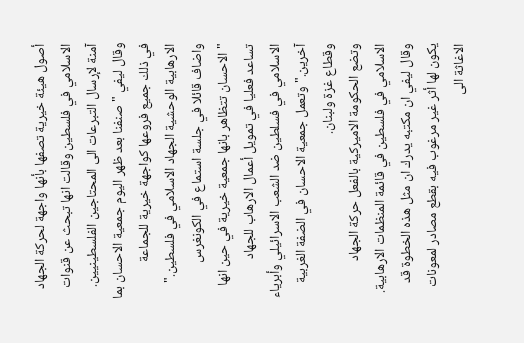أصول هيئة خيرية تصفها بأنها واجهة لحركة الجهاد الاسلامي في فلسطين وقالت انها تبحث عن قنوات آمنة لإرسال التبرعات الى المحتاجين الفلسطينيين.
وقال ليفي "صنفنا بعد ظهر اليوم جمعية الاحسان بما في ذلك جميع فروعها كواجهة خيرية للجماعة الارهابية الوحشية الجهاد الاسلامي في فلسطين."
واضاف قائلا في جلسة استماع في الكونغرس "الاحسان تتظاهر بانها جمعية خيرية في حين انها تساعد فعليا في تمويل أعمال الارهاب للجهاد الاسلامي في فسلطين ضد الشعب الاسرائيلي وأبرياء آخرين." وتعمل جمعية الاحسان في الضفة الغربية وقطاع غزة ولبنان.
وتضع الحكومة الاميركية بالفعل حركة الجهاد الاسلامي في فلسطين في قائمة المنظمات الارهابية.
وقال ليفي ان مكتبه يدرك ان مثل هذه الخطوة قد يكون لها أثر غير مرغوب فيه بقطع مصادر لمعونات الاغاثة الى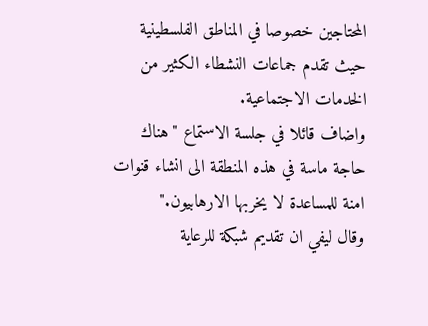المحتاجين خصوصا في المناطق الفلسطينية حيث تقدم جماعات النشطاء الكثير من الخدمات الاجتماعية.
واضاف قائلا في جلسة الاستماع "هناك حاجة ماسة في هذه المنطقة الى انشاء قنوات امنة للمساعدة لا يخربها الارهابيون."
وقال ليفي ان تقديم شبكة للرعاية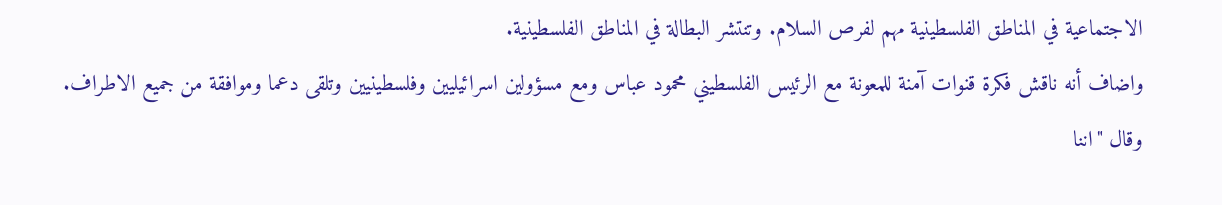الاجتماعية في المناطق الفلسطينية مهم لفرص السلام. وتنتشر البطالة في المناطق الفلسطينية.
واضاف أنه ناقش فكرة قنوات آمنة للمعونة مع الرئيس الفلسطيني محمود عباس ومع مسؤولين اسرائيليين وفلسطينيين وتلقى دعما وموافقة من جميع الاطراف.
وقال "اننا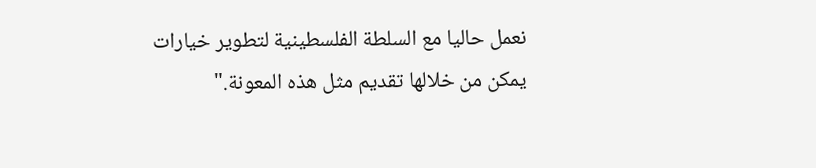نعمل حاليا مع السلطة الفلسطينية لتطوير خيارات يمكن من خلالها تقديم مثل هذه المعونة."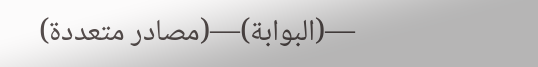—(البوابة)—(مصادر متعددة)